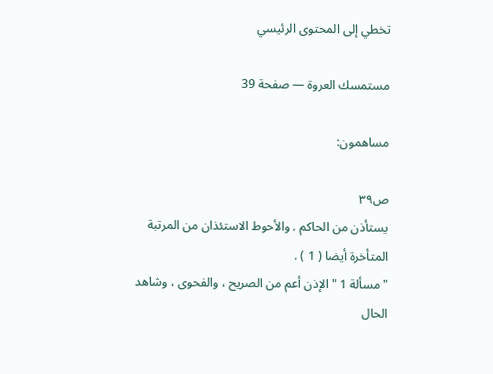تخطي إلى المحتوى الرئيسي

مستمسك العروة — صفحة 39

مساهمون:

ص٣٩
يستأذن من الحاكم . والأحوط الاستئذان من المرتبة المتأخرة أيضا ( 1 ) .
" مسألة 1 " الإذن أعم من الصريح ، والفحوى ، وشاهد الحال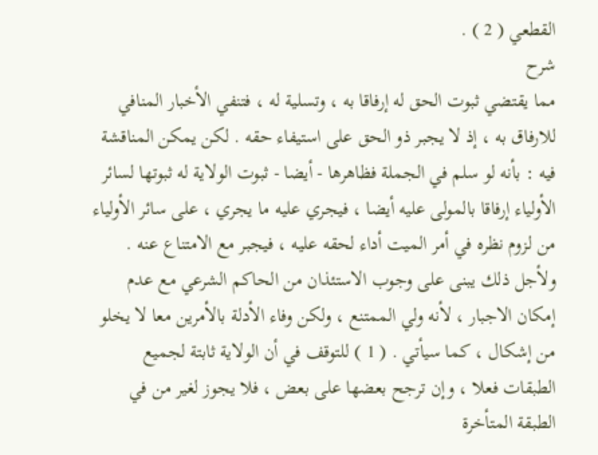القطعي ( 2 ) .
شرح
مما يقتضي ثبوت الحق له إرفاقا به ، وتسلية له ، فتنفي الأخبار المنافي للارفاق به ، إذ لا يجبر ذو الحق على استيفاء حقه . لكن يمكن المناقشة فيه : بأنه لو سلم في الجملة فظاهرها - أيضا - ثبوت الولاية له ثبوتها لسائر الأولياء إرفاقا بالمولى عليه أيضا ، فيجري عليه ما يجري ، على سائر الأولياء من لزوم نظره في أمر الميت أداء لحقه عليه ، فيجبر مع الامتناع عنه . ولأجل ذلك يبنى على وجوب الاستئذان من الحاكم الشرعي مع عدم إمكان الاجبار ، لأنه ولي الممتنع ، ولكن وفاء الأدلة بالأمرين معا لا يخلو من إشكال ، كما سيأتي . ( 1 ) للتوقف في أن الولاية ثابتة لجميع الطبقات فعلا ، وإن ترجح بعضها على بعض ، فلا يجوز لغير من في الطبقة المتأخرة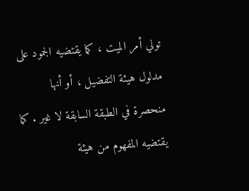تولي أمر الميت ، كما يقتضيه الجمود على مدلول هيئة التفضيل ، أو أنها منحصرة في الطبقة السابقة لا غير . كما يقتضيه المفهوم من هيئة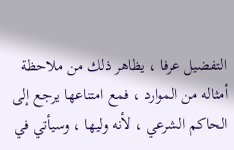التفضيل عرفا ، يظاهر ذلك من ملاحظة أمثاله من الموارد ، فمع امتناعها يرجع إلى الحاكم الشرعي ، لأنه وليها ، وسيأتي في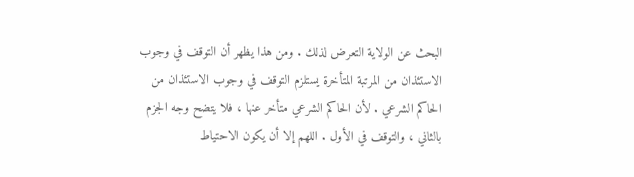البحث عن الولاية التعرض لذلك . ومن هذا يظهر أن التوقف في وجوب الاستئذان من المرتبة المتأخرة يستلزم التوقف في وجوب الاستئذان من الحاكم الشرعي . لأن الحاكم الشرعي متأخر عنها ، فلا يتضح وجه الجزم بالثاني ، والتوقف في الأول . اللهم إلا أن يكون الاحتياط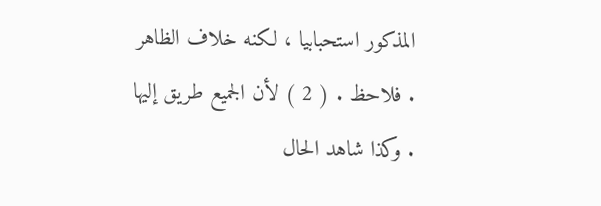المذكور استحبابيا ، لكنه خلاف الظاهر . فلاحظ . ( 2 ) لأن الجميع طريق إليها . وكذا شاهد الحال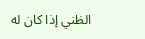الظني إذا كان له